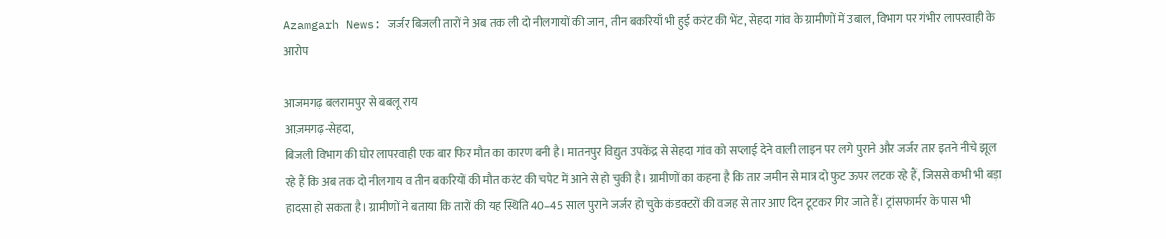Azamgarh News: जर्जर बिजली तारों ने अब तक ली दो नीलगायों की जान, तीन बकरियाँ भी हुई करंट की भेंट, सेहदा गांव के ग्रामीणों में उबाल, विभाग पर गंभीर लापरवाही के आरोप

आजमगढ़ बलरामपुर से बबलू राय
आज़मगढ़-सेहदा,
बिजली विभाग की घोर लापरवाही एक बार फिर मौत का कारण बनी है। मातनपुर विद्युत उपकेंद्र से सेहदा गांव को सप्लाई देने वाली लाइन पर लगे पुराने और जर्जर तार इतने नीचे झूल रहे हैं कि अब तक दो नीलगाय व तीन बकरियों की मौत करंट की चपेट में आने से हो चुकी है। ग्रामीणों का कहना है कि तार जमीन से मात्र दो फुट ऊपर लटक रहे हैं, जिससे कभी भी बड़ा हादसा हो सकता है। ग्रामीणों ने बताया कि तारों की यह स्थिति 40–45 साल पुराने जर्जर हो चुके कंडक्टरों की वजह से तार आए दिन टूटकर गिर जाते हैं। ट्रांसफार्मर के पास भी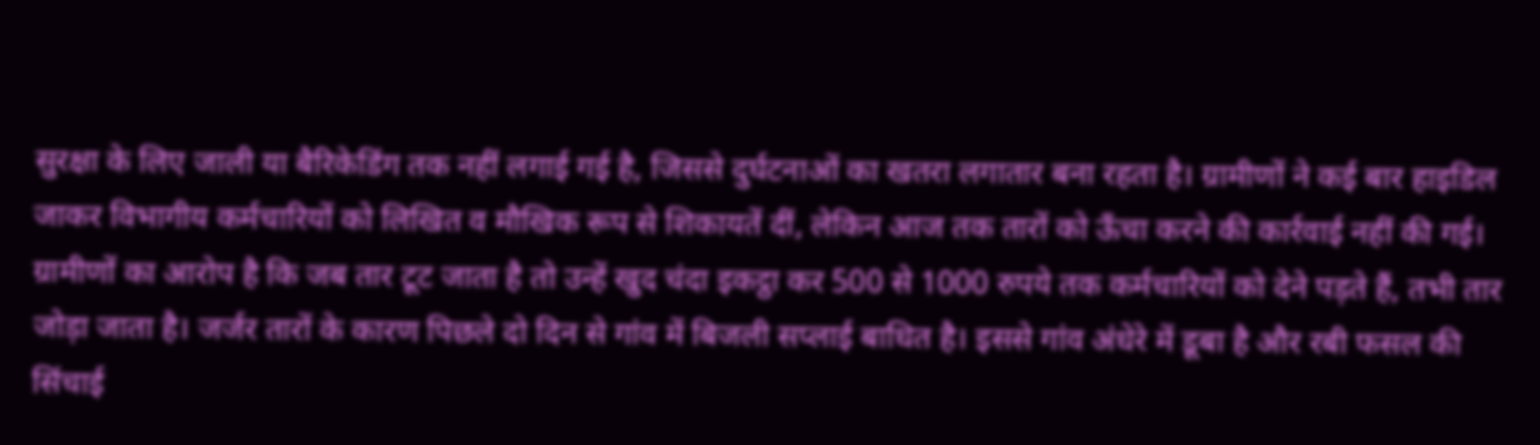सुरक्षा के लिए जाली या बैरिकेडिंग तक नहीं लगाई गई है, जिससे दुर्घटनाओं का खतरा लगातार बना रहता है। ग्रामीणों ने कई बार हाइडिल जाकर विभागीय कर्मचारियों को लिखित व मौखिक रूप से शिकायतें दीं, लेकिन आज तक तारों को ऊँचा करने की कार्रवाई नहीं की गई। ग्रामीणों का आरोप है कि जब तार टूट जाता है तो उन्हें खुद चंदा इकट्ठा कर 500 से 1000 रुपये तक कर्मचारियों को देने पड़ते हैं, तभी तार जोड़ा जाता है। जर्जर तारों के कारण पिछले दो दिन से गांव में बिजली सप्लाई बाधित है। इससे गांव अंधेरे में डूबा है और रबी फसल की सिंचाई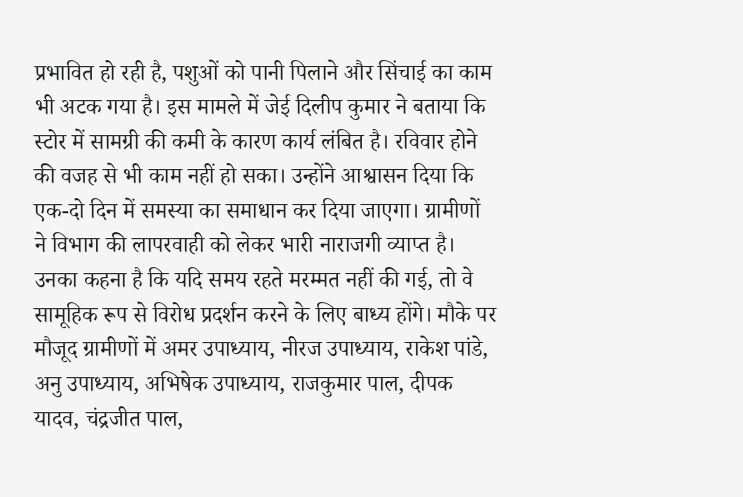प्रभावित हो रही है, पशुओं को पानी पिलाने और सिंचाई का काम भी अटक गया है। इस मामले में जेई दिलीप कुमार ने बताया कि स्टोर में सामग्री की कमी के कारण कार्य लंबित है। रविवार होने की वजह से भी काम नहीं हो सका। उन्होंने आश्वासन दिया कि एक-दो दिन में समस्या का समाधान कर दिया जाएगा। ग्रामीणों ने विभाग की लापरवाही को लेकर भारी नाराजगी व्याप्त है। उनका कहना है कि यदि समय रहते मरम्मत नहीं की गई, तो वे सामूहिक रूप से विरोध प्रदर्शन करने के लिए बाध्य होंगे। मौके पर मौजूद ग्रामीणों में अमर उपाध्याय, नीरज उपाध्याय, राकेश पांडे, अनु उपाध्याय, अभिषेक उपाध्याय, राजकुमार पाल, दीपक यादव, चंद्रजीत पाल,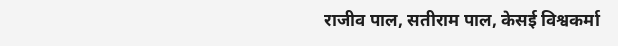राजीव पाल, सतीराम पाल, केसई विश्वकर्मा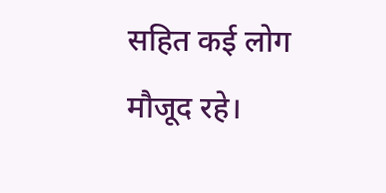सहित कई लोग मौजूद रहे।